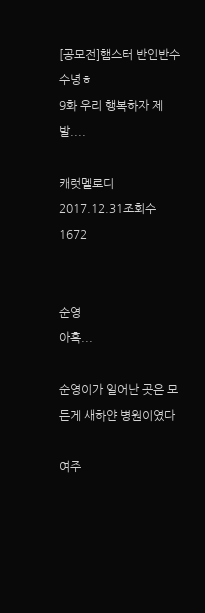[공모전]햄스터 반인반수 수녕ㅎ
9화 우리 행복하자 제발....

캐럿멜로디
2017.12.31조회수 1672


순영
아흑...

순영이가 일어난 곳은 모든게 새하얀 병원이였다

여주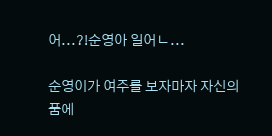어...?!순영아 일어ㄴ...

순영이가 여주를 보자마자 자신의 품에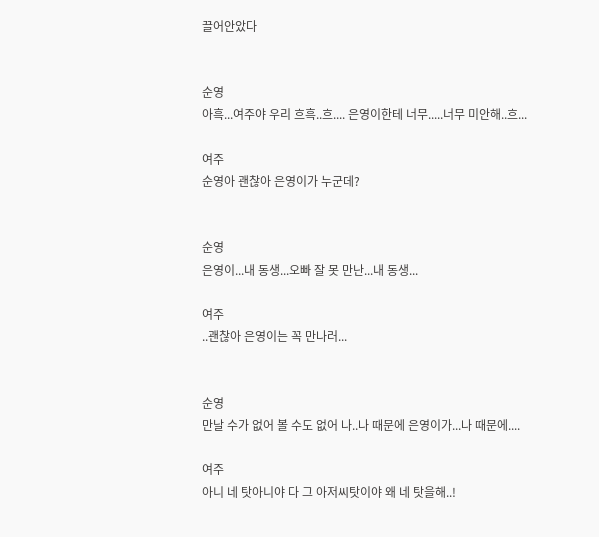끌어안았다


순영
아흑...여주야 우리 흐흑..흐.... 은영이한테 너무.....너무 미안해..흐...

여주
순영아 괜찮아 은영이가 누군데?


순영
은영이...내 동생...오빠 잘 못 만난...내 동생...

여주
..괜찮아 은영이는 꼭 만나러...


순영
만날 수가 없어 볼 수도 없어 나..나 때문에 은영이가...나 때문에....

여주
아니 네 탓아니야 다 그 아저씨탓이야 왜 네 탓을해..!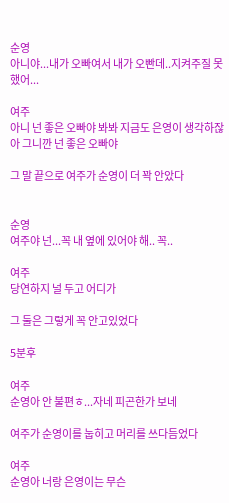순영
아니야...내가 오빠여서 내가 오빤데..지켜주질 못했어...

여주
아니 넌 좋은 오빠야 봐봐 지금도 은영이 생각하잖아 그니깐 넌 좋은 오빠야

그 말 끝으로 여주가 순영이 더 꽉 안았다


순영
여주야 넌...꼭 내 옆에 있어야 해.. 꼭..

여주
당연하지 널 두고 어디가

그 둘은 그렇게 꼭 안고있었다

5분후

여주
순영아 안 불편ㅎ...자네 피곤한가 보네

여주가 순영이를 눕히고 머리를 쓰다듬었다

여주
순영아 너랑 은영이는 무슨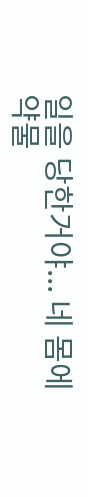일을 당한거야... 네 몸에 약물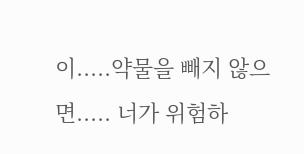이.....약물을 빼지 않으면..... 너가 위험하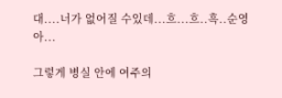대....너가 없어질 수있데...흐...흐..흑..순영아...

그렇게 병실 안에 여주의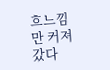흐느낌만 커져갔다